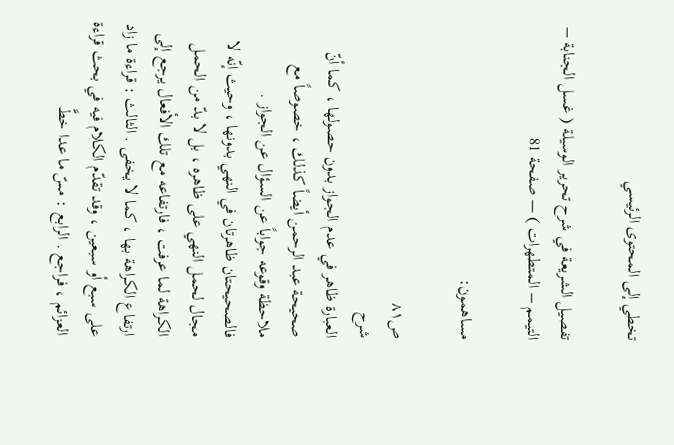تخطي إلى المحتوى الرئيسي

تفصيل الشريعة في شرح تحرير الوسيلة ( غسل الجنابة – التيمم – المتطهرات ) — صفحة 81

مساهمون:

ص٨١
شرح
العبارة ظاهر في عدم الجواز بدون حصولها ، كما أنّ صحيحة عبد الرحمن أيضاً كذلك ، خصوصاً مع ملاحظة وقوعه جواباً عن السؤال عن الجواز . فالصحيحتان ظاهرتان في النهي بدونها ، وحيث إنّه لا مجال لحمل النهي على ظاهره ، بل لا بدّ من الحمل الكراهة لما عرفت ، فارتفاعه مع تلك الأفعال يرجع إلى ارتفاع الكراهة بها ، كما لا يخفى . الثالث : قراءة ما زاد على سبع أو سبعين ، وقد تقدّم الكلام فيه في بحث قراءة العزائم ، فراجع . الرابع : مسّ ما عدا خطَّ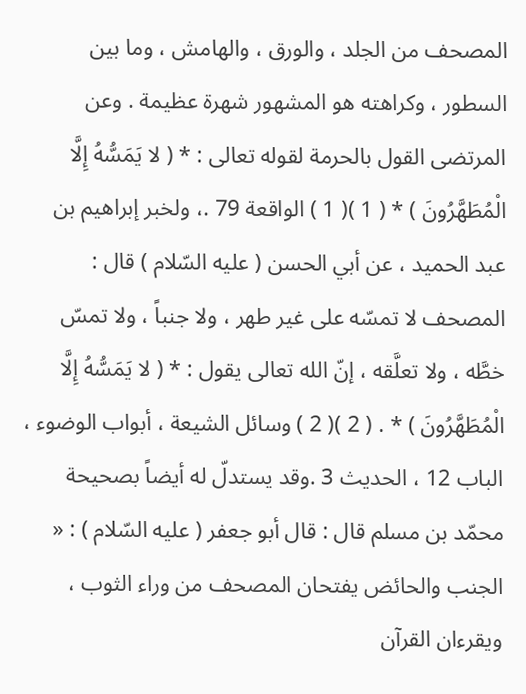المصحف من الجلد ، والورق ، والهامش ، وما بين السطور ، وكراهته هو المشهور شهرة عظيمة . وعن المرتضى القول بالحرمة لقوله تعالى : * ( لا يَمَسُّهُ إِلَّا الْمُطَهَّرُونَ ) * ( 1 )( 1 ) الواقعة 79 .، ولخبر إبراهيم بن عبد الحميد ، عن أبي الحسن ( عليه السّلام ) قال : المصحف لا تمسّه على غير طهر ، ولا جنباً ، ولا تمسّ خطَّه ، ولا تعلَّقه ، إنّ الله تعالى يقول : * ( لا يَمَسُّهُ إِلَّا الْمُطَهَّرُونَ ) * . ( 2 )( 2 ) وسائل الشيعة ، أبواب الوضوء ، الباب 12 ، الحديث 3 .وقد يستدلّ له أيضاً بصحيحة محمّد بن مسلم قال : قال أبو جعفر ( عليه السّلام ) : « الجنب والحائض يفتحان المصحف من وراء الثوب ، ويقرءان القرآن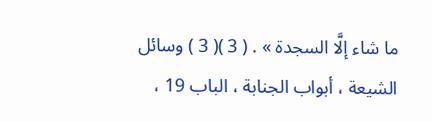ما شاء إلَّا السجدة » . ( 3 )( 3 ) وسائل الشيعة ، أبواب الجنابة ، الباب 19 ،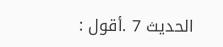الحديث 7 .أقول :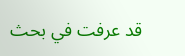قد عرفت في بحث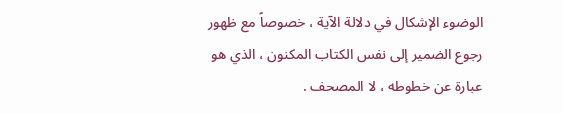الوضوء الإشكال في دلالة الآية ، خصوصاً مع ظهور رجوع الضمير إلى نفس الكتاب المكنون ، الذي هو عبارة عن خطوطه ، لا المصحف .